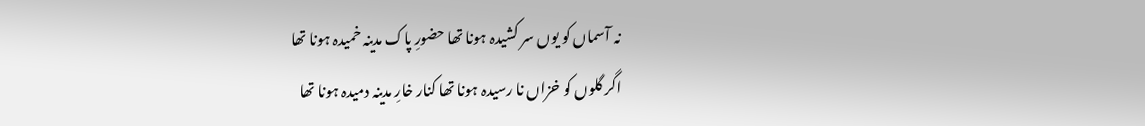نہ آسماں کو یوں سر کشیدہ ہونا تھا حضورِ پاک مدینہ خمیدہ ہونا تھا
اگر گلوں کو خزاں نا رسیدہ ہونا تھا کنار خارِ مدینہ دمیدہ ہونا تھا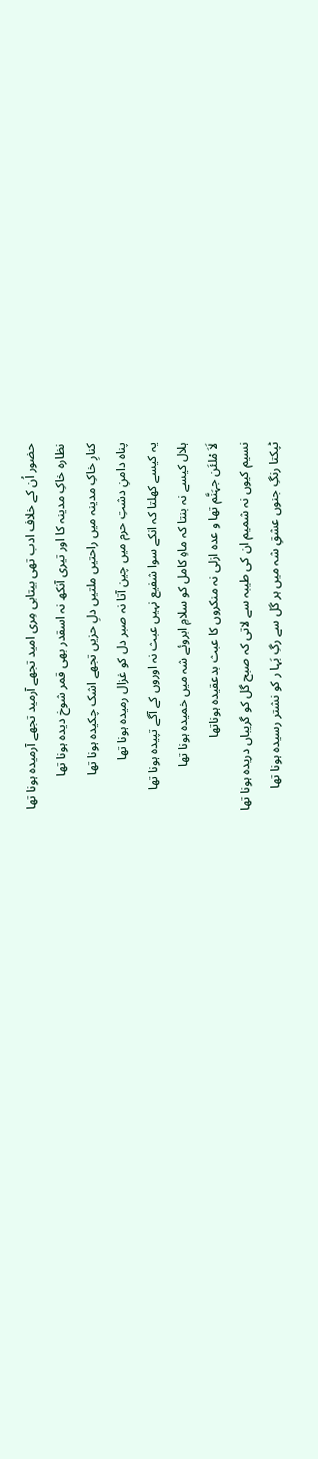حضور اُن کے خلاف ادب تھی بیتابی مِری امید تجھے آرمید تجھے آرمیدہ ہونا تھا
نظارہ خاکِ مدینہ کا اور تیری آنکھ نہ اسقدر بھی قمر شوخ دیدہ ہونا تھا
کنارِ خاکِ مدینہ میں راحتیں ملتیں دلِ حزیں تجھے اشک چکیدہ ہونا تھا
پناہ دامنِ دشتِ حرم میں چین آتا نہ صبر دل کو غزال رمیدہ ہونا تھا
یہ کیسے کھلتا کہ انکے سوا شفیع نہیں عبث نہ اوروں کے آگے تپیدہ ہونا تھا
ہلال کیسے نہ بنتا کہ ماہِ کامل کو سلامِ ابروئے شہ میں خمیدہ ہونا تھا
لَاَ مْلئَن جہَنَّم تھا و عدہ ازلی نہ منکروں کا عبث بدعقیدہ ہوناتھا
نسیم کیوں نہ شمیم ان کی طیبہ سے لاتی کہ صبح گل کو گریباں دریدہ ہونا تھا
ٹپکتا رنگِ جنوں عشقِ شہ میں ہر گل سے رگِ بَہا ر کو نشتر رسیدہ ہونا تھا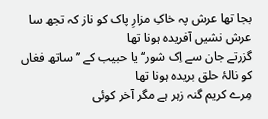بجا تھا عرش پہ خاکِ مزارِ پاک کو ناز کہ تجھ سا عرش نشیں آفریدہ ہونا تھا
گزرتے جان سے اِک شور‘‘یا حبیب کے ’’ ساتھ فغاں کو نالۂ حلق بریدہ ہونا تھا
مِرے کریم گنہ زہر ہے مگر آخر کوئی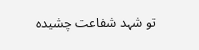تو شہد شفاعت چشیدہ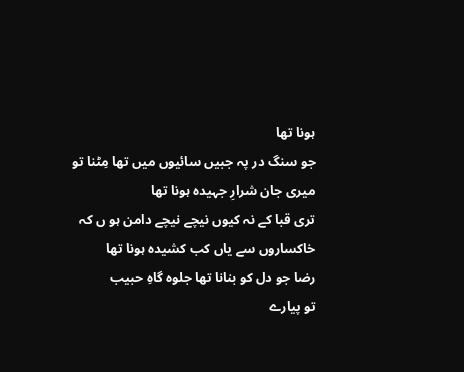ہونا تھا
جو سنگ در پہ جبیں سائیوں میں تھا مِٹنا تو میری جان شرارِ جہیدہ ہونا تھا
تری قبا کے نہ کیوں نیچے نیچے دامن ہو ں کہ خاکساروں سے یاں کب کشیدہ ہونا تھا
رضا جو دل کو بنانا تھا جلوہ گاہِ حبیب
تو پیارے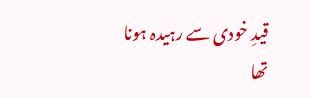قیدِ خودی سے رہیدہ ہونا تھا